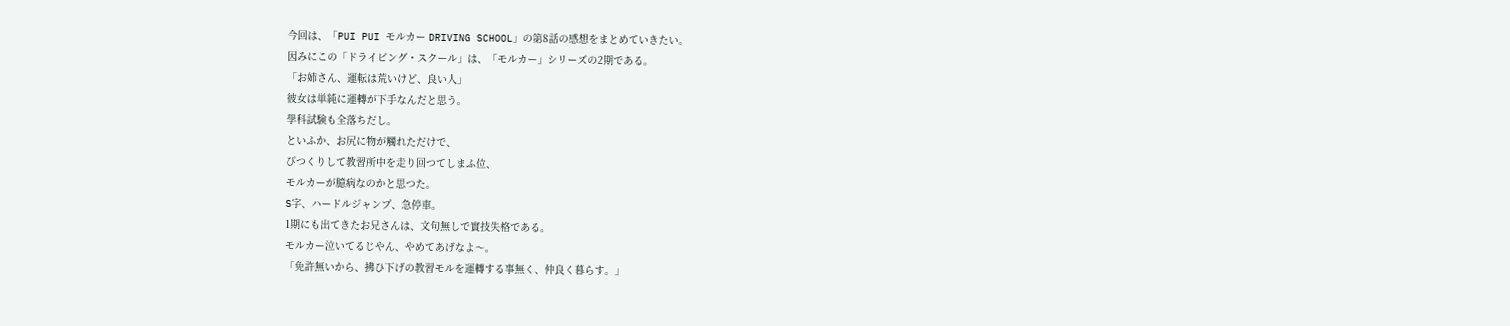今回は、「PUI PUI モルカー DRIVING SCHOOL」の第8話の感想をまとめていきたい。
因みにこの「ドライビング・スクール」は、「モルカー」シリーズの2期である。
「お姉さん、運転は荒いけど、良い人」
彼女は単純に運轉が下手なんだと思う。
學科試験も全落ちだし。
といふか、お尻に物が觸れただけで、
びつくりして教習所中を走り回つてしまふ位、
モルカーが臆病なのかと思つた。
S字、ハードルジャンプ、急停車。
1期にも出てきたお兄さんは、文句無しで實技失格である。
モルカー泣いてるじやん、やめてあげなよ〜。
「免許無いから、拂ひ下げの教習モルを運轉する事無く、仲良く暮らす。」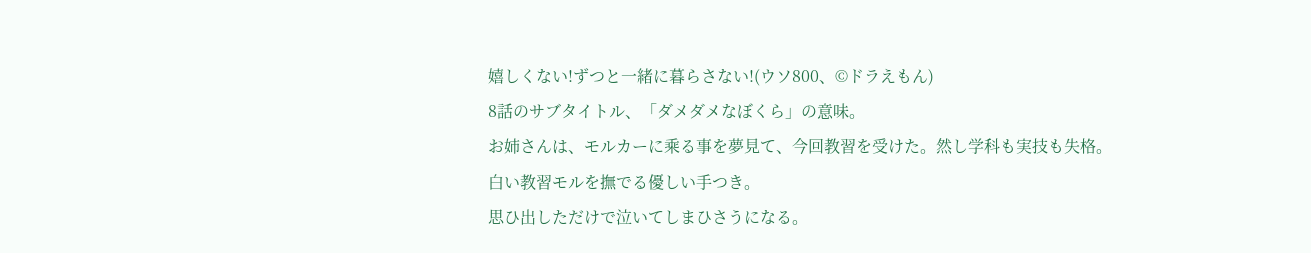嬉しくない!ずつと一緒に暮らさない!(ウソ800、©ドラえもん)
8話のサブタイトル、「ダメダメなぼくら」の意味。
お姉さんは、モルカーに乘る事を夢見て、今回教習を受けた。然し学科も実技も失格。
白い教習モルを撫でる優しい手つき。
思ひ出しただけで泣いてしまひさうになる。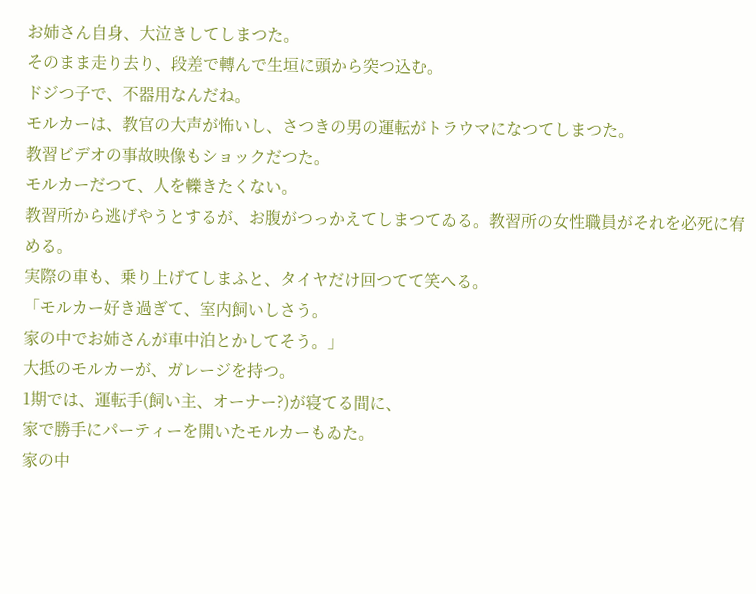お姉さん自身、大泣きしてしまつた。
そのまま走り去り、段差で轉んで生垣に頭から突つ込む。
ドジつ子で、不器用なんだね。
モルカーは、教官の大声が怖いし、さつきの男の運転がトラウマになつてしまつた。
教習ビデオの事故映像もショックだつた。
モルカーだつて、人を轢きたくない。
教習所から逃げやうとするが、お腹がつっかえてしまつてゐる。教習所の女性職員がそれを必死に宥める。
実際の車も、乗り上げてしまふと、タイヤだけ回つてて笑へる。
「モルカー好き過ぎて、室内飼いしさう。
家の中でお姉さんが車中泊とかしてそう。」
大抵のモルカーが、ガレージを持つ。
1期では、運転手(飼い主、オーナー?)が寝てる間に、
家で勝手にパーティーを開いたモルカーもゐた。
家の中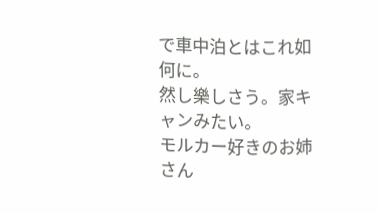で車中泊とはこれ如何に。
然し樂しさう。家キャンみたい。
モルカー好きのお姉さん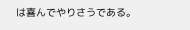は喜んでやりさうである。